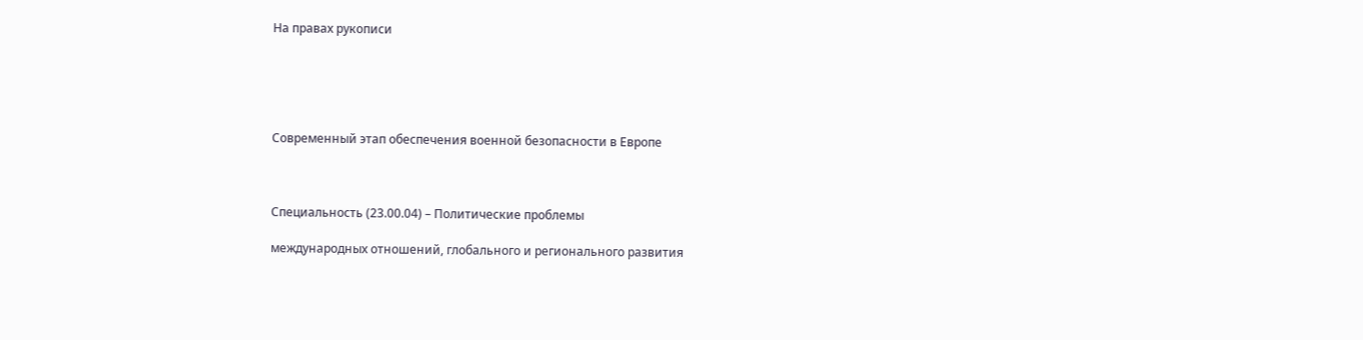На правах рукописи





Современный этап обеспечения военной безопасности в Европе



Специальность (23.00.04) – Политические проблемы

международных отношений, глобального и регионального развития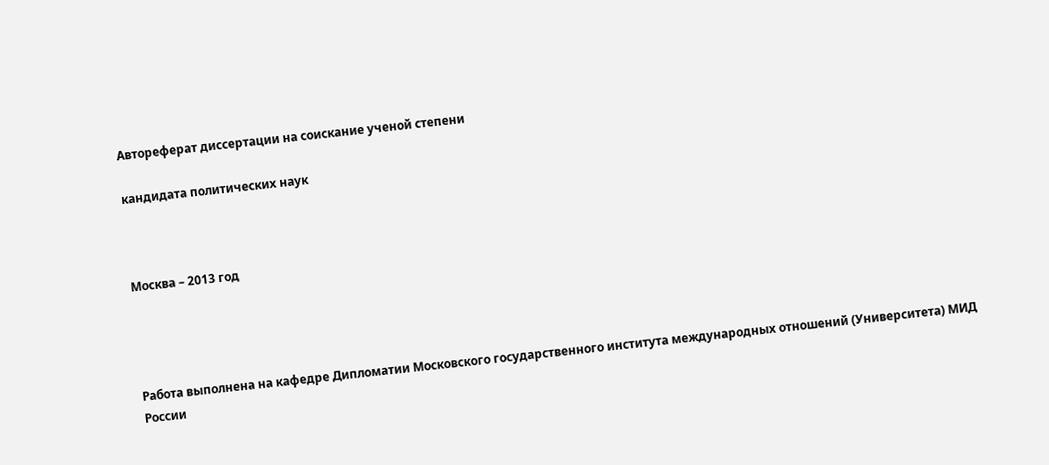Автореферат диссертации на соискание ученой степени

кандидата политических наук



Москва – 2013 год




Работа выполнена на кафедре Дипломатии Московского государственного института международных отношений (Университета) МИД России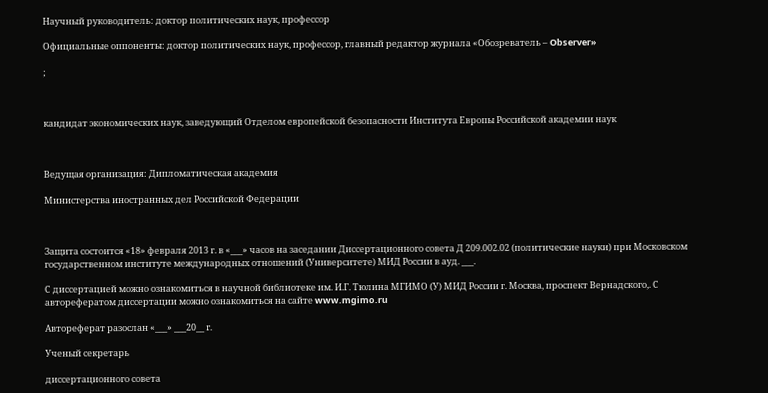Научный руководитель: доктор политических наук, профессор

Официальные оппоненты: доктор политических наук, профессор, главный редактор журнала «Обозреватель – Observer»

;



кандидат экономических наук, заведующий Отделом европейской безопасности Института Европы Российской академии наук



Ведущая организация: Дипломатическая академия

Министерства иностранных дел Российской Федерации



Защита состоится «18» февраля 2013 г. в «___» часов на заседании Диссертационного совета Д 209.002.02 (политические науки) при Московском государственном институте международных отношений (Университете) МИД России в ауд. ___.

С диссертацией можно ознакомиться в научной библиотеке им. И.Г. Тюлина МГИМО (У) МИД России г. Москва, проспект Вернадского,. С авторефератом диссертации можно ознакомиться на сайте www.mgimo.ru

Автореферат разослан «___» ___20__ г.

Ученый секретарь

диссертационного совета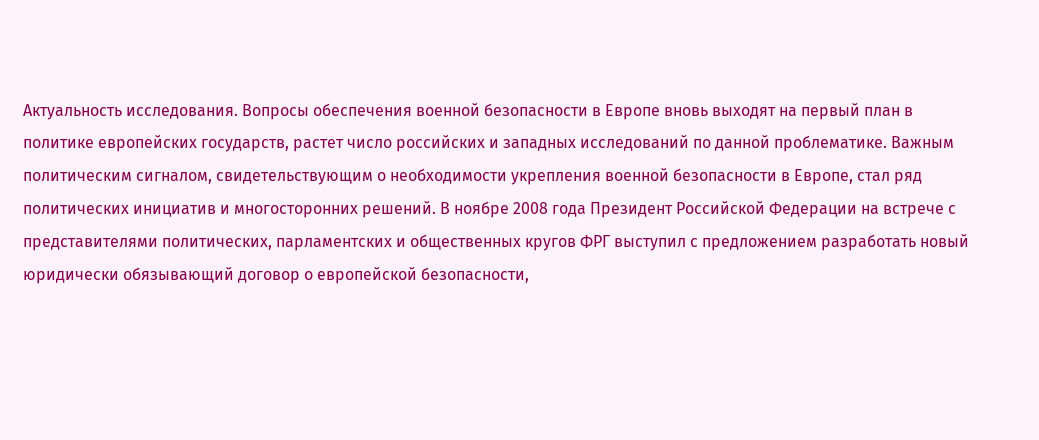Актуальность исследования. Вопросы обеспечения военной безопасности в Европе вновь выходят на первый план в политике европейских государств, растет число российских и западных исследований по данной проблематике. Важным политическим сигналом, свидетельствующим о необходимости укрепления военной безопасности в Европе, стал ряд политических инициатив и многосторонних решений. В ноябре 2008 года Президент Российской Федерации на встрече с представителями политических, парламентских и общественных кругов ФРГ выступил с предложением разработать новый юридически обязывающий договор о европейской безопасности,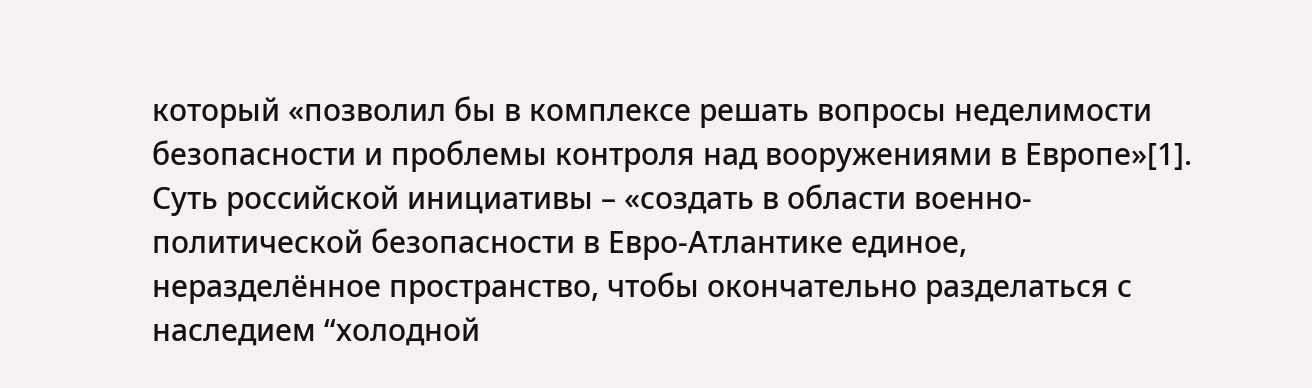который «позволил бы в комплексе решать вопросы неделимости безопасности и проблемы контроля над вооружениями в Европе»[1]. Суть российской инициативы – «создать в области военно-политической безопасности в Евро-Атлантике единое, неразделённое пространство, чтобы окончательно разделаться с наследием “холодной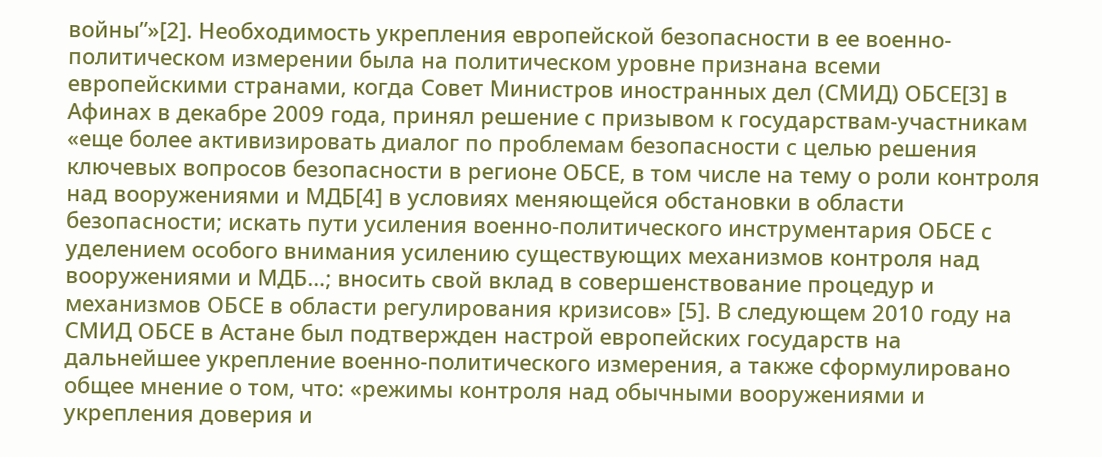войны”»[2]. Необходимость укрепления европейской безопасности в ее военно-политическом измерении была на политическом уровне признана всеми европейскими странами, когда Совет Министров иностранных дел (СМИД) ОБСЕ[3] в Афинах в декабре 2009 года, принял решение с призывом к государствам-участникам «еще более активизировать диалог по проблемам безопасности с целью решения ключевых вопросов безопасности в регионе ОБСЕ, в том числе на тему о роли контроля над вооружениями и МДБ[4] в условиях меняющейся обстановки в области безопасности; искать пути усиления военно-политического инструментария ОБСЕ с уделением особого внимания усилению существующих механизмов контроля над вооружениями и МДБ…; вносить свой вклад в совершенствование процедур и механизмов ОБСЕ в области регулирования кризисов» [5]. В следующем 2010 году на СМИД ОБСЕ в Астане был подтвержден настрой европейских государств на дальнейшее укрепление военно-политического измерения, а также сформулировано общее мнение о том, что: «режимы контроля над обычными вооружениями и укрепления доверия и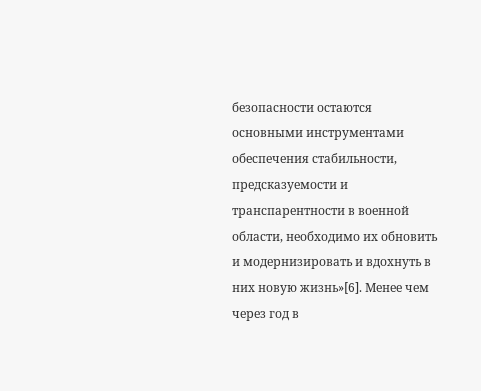безопасности остаются основными инструментами обеспечения стабильности, предсказуемости и транспарентности в военной области, необходимо их обновить и модернизировать и вдохнуть в них новую жизнь»[6]. Менее чем через год в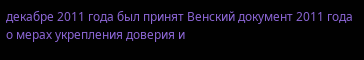декабре 2011 года был принят Венский документ 2011 года о мерах укрепления доверия и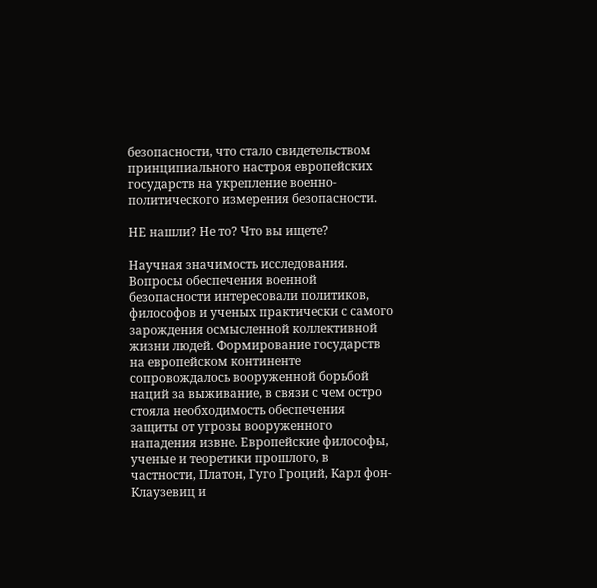безопасности, что стало свидетельством принципиального настроя европейских государств на укрепление военно-политического измерения безопасности.

НЕ нашли? Не то? Что вы ищете?

Научная значимость исследования. Вопросы обеспечения военной безопасности интересовали политиков, философов и ученых практически с самого зарождения осмысленной коллективной жизни людей. Формирование государств на европейском континенте сопровождалось вооруженной борьбой наций за выживание, в связи с чем остро стояла необходимость обеспечения защиты от угрозы вооруженного нападения извне. Европейские философы, ученые и теоретики прошлого, в частности, Платон, Гуго Гроций, Карл фон-Клаузевиц и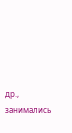др., занимались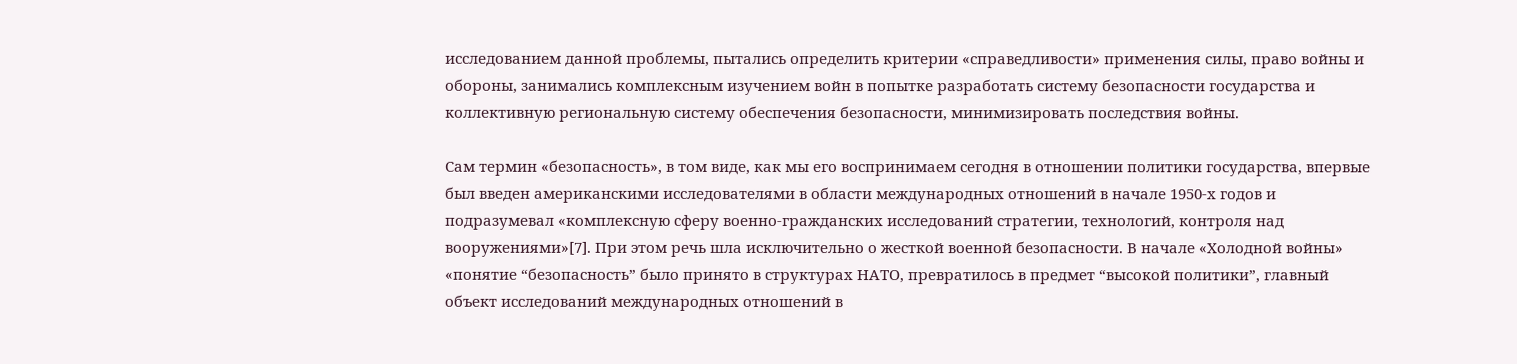исследованием данной проблемы, пытались определить критерии «справедливости» применения силы, право войны и обороны, занимались комплексным изучением войн в попытке разработать систему безопасности государства и коллективную региональную систему обеспечения безопасности, минимизировать последствия войны.

Сам термин «безопасность», в том виде, как мы его воспринимаем сегодня в отношении политики государства, впервые был введен американскими исследователями в области международных отношений в начале 1950-х годов и подразумевал «комплексную сферу военно-гражданских исследований стратегии, технологий, контроля над вооружениями»[7]. При этом речь шла исключительно о жесткой военной безопасности. В начале «Холодной войны» «понятие “безопасность” было принято в структурах НАТО, превратилось в предмет “высокой политики”, главный объект исследований международных отношений в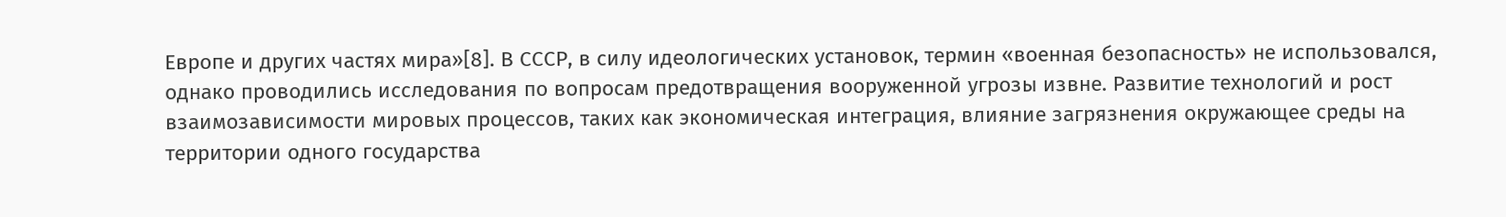Европе и других частях мира»[8]. В СССР, в силу идеологических установок, термин «военная безопасность» не использовался, однако проводились исследования по вопросам предотвращения вооруженной угрозы извне. Развитие технологий и рост взаимозависимости мировых процессов, таких как экономическая интеграция, влияние загрязнения окружающее среды на территории одного государства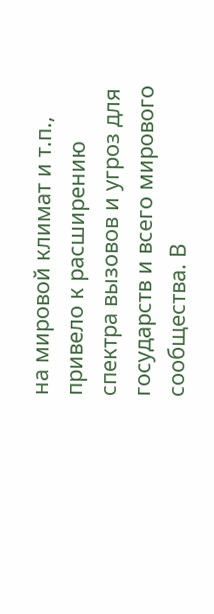на мировой климат и т.п., привело к расширению спектра вызовов и угроз для государств и всего мирового сообщества. В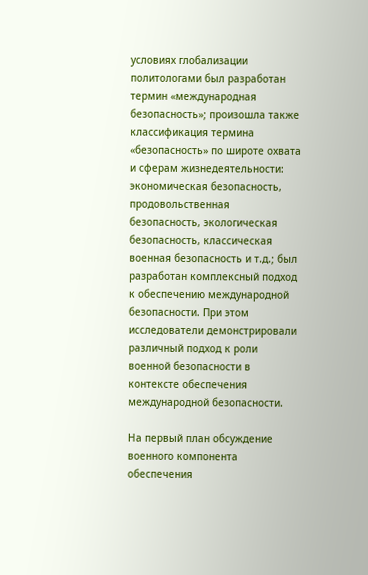условиях глобализации политологами был разработан термин «международная безопасность»; произошла также классификация термина «безопасность» по широте охвата и сферам жизнедеятельности: экономическая безопасность, продовольственная безопасность, экологическая безопасность, классическая военная безопасность и т.д.; был разработан комплексный подход к обеспечению международной безопасности. При этом исследователи демонстрировали различный подход к роли военной безопасности в контексте обеспечения международной безопасности.

На первый план обсуждение военного компонента обеспечения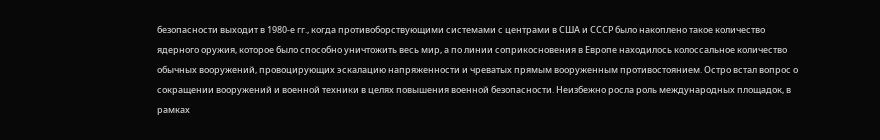безопасности выходит в 1980-е гг., когда противоборствующими системами с центрами в США и СССР было накоплено такое количество ядерного оружия, которое было способно уничтожить весь мир, а по линии соприкосновения в Европе находилось колоссальное количество обычных вооружений, провоцирующих эскалацию напряженности и чреватых прямым вооруженным противостоянием. Остро встал вопрос о сокращении вооружений и военной техники в целях повышения военной безопасности. Неизбежно росла роль международных площадок, в рамках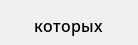которых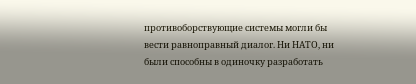противоборствующие системы могли бы вести равноправный диалог. Ни НАТО, ни были способны в одиночку разработать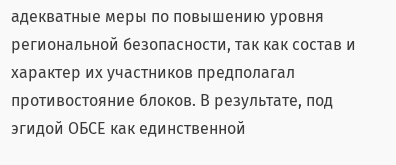адекватные меры по повышению уровня региональной безопасности, так как состав и характер их участников предполагал противостояние блоков. В результате, под эгидой ОБСЕ как единственной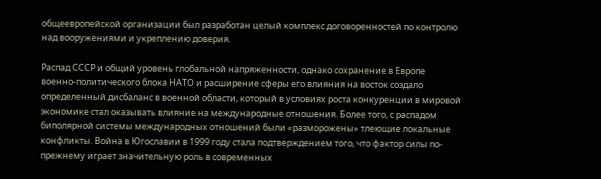общеевропейской организации был разработан целый комплекс договоренностей по контролю над вооружениями и укреплению доверия.

Распад СССР и общий уровень глобальной напряженности, однако сохранение в Европе военно-политического блока НАТО и расширение сферы его влияния на восток создало определенный дисбаланс в военной области, который в условиях роста конкуренции в мировой экономике стал оказывать влияние на международные отношения. Более того, с распадом биполярной системы международных отношений были «разморожены» тлеющие локальные конфликты. Война в Югославии в 1999 году стала подтверждением того, что фактор силы по-прежнему играет значительную роль в современных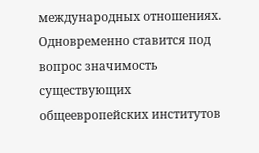международных отношениях. Одновременно ставится под вопрос значимость существующих общеевропейских институтов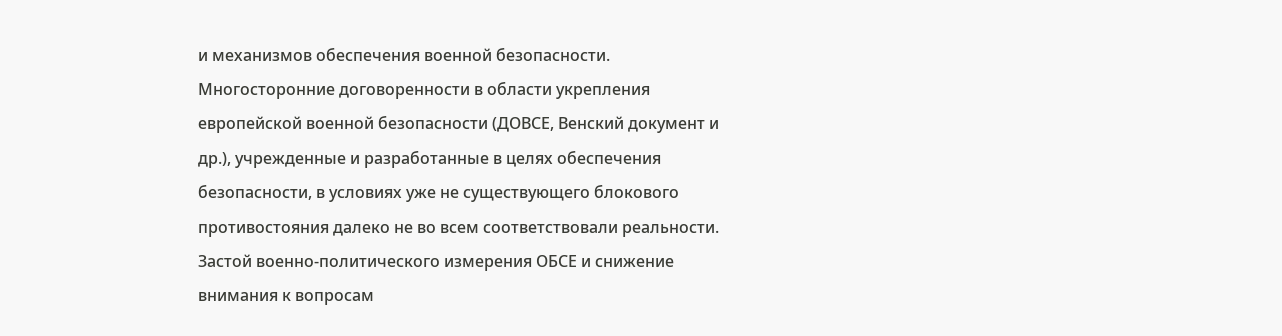и механизмов обеспечения военной безопасности. Многосторонние договоренности в области укрепления европейской военной безопасности (ДОВСЕ, Венский документ и др.), учрежденные и разработанные в целях обеспечения безопасности, в условиях уже не существующего блокового противостояния далеко не во всем соответствовали реальности. Застой военно-политического измерения ОБСЕ и снижение внимания к вопросам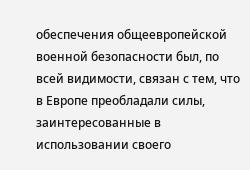обеспечения общеевропейской военной безопасности был, по всей видимости, связан с тем, что в Европе преобладали силы, заинтересованные в использовании своего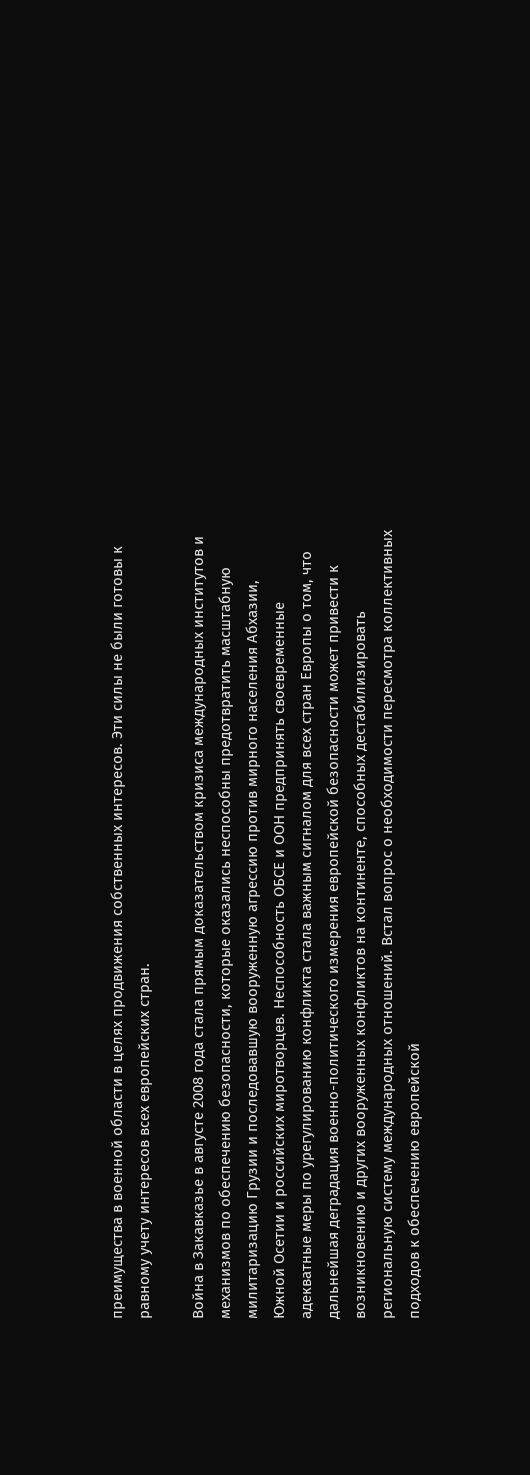преимущества в военной области в целях продвижения собственных интересов. Эти силы не были готовы к равному учету интересов всех европейских стран.

Война в Закавказье в августе 2008 года стала прямым доказательством кризиса международных институтов и механизмов по обеспечению безопасности, которые оказались неспособны предотвратить масштабную милитаризацию Грузии и последовавшую вооруженную агрессию против мирного населения Абхазии, Южной Осетии и российских миротворцев. Неспособность ОБСЕ и ООН предпринять своевременные адекватные меры по урегулированию конфликта стала важным сигналом для всех стран Европы о том, что дальнейшая деградация военно-политического измерения европейской безопасности может привести к возникновению и других вооруженных конфликтов на континенте, способных дестабилизировать региональную систему международных отношений. Встал вопрос о необходимости пересмотра коллективных подходов к обеспечению европейской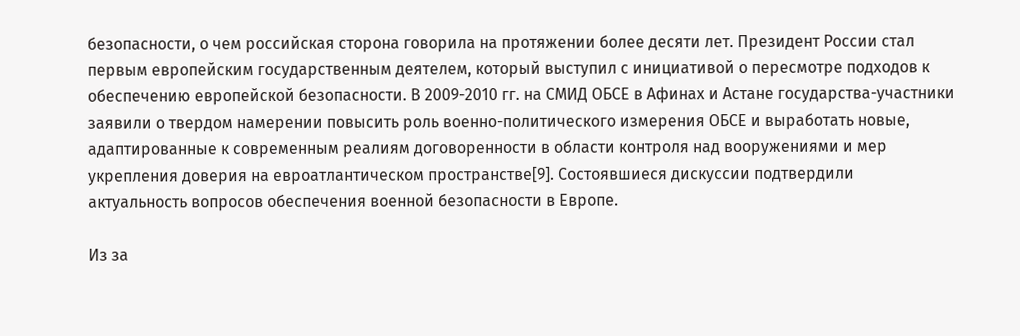безопасности, о чем российская сторона говорила на протяжении более десяти лет. Президент России стал первым европейским государственным деятелем, который выступил с инициативой о пересмотре подходов к обеспечению европейской безопасности. В 2009-2010 гг. на СМИД ОБСЕ в Афинах и Астане государства-участники заявили о твердом намерении повысить роль военно-политического измерения ОБСЕ и выработать новые, адаптированные к современным реалиям договоренности в области контроля над вооружениями и мер укрепления доверия на евроатлантическом пространстве[9]. Состоявшиеся дискуссии подтвердили актуальность вопросов обеспечения военной безопасности в Европе.

Из за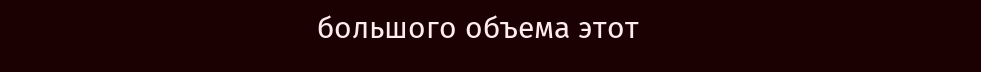большого объема этот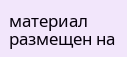материал размещен на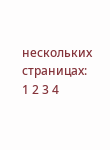нескольких страницах:
1 2 3 4